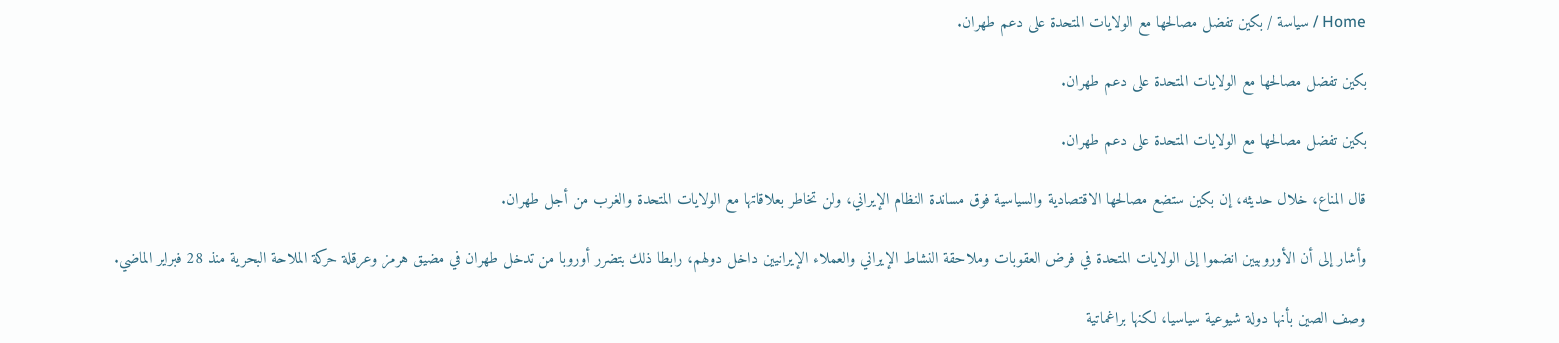Home / سياسة / بكين تفضل مصالحها مع الولايات المتحدة على دعم طهران.

بكين تفضل مصالحها مع الولايات المتحدة على دعم طهران.

بكين تفضل مصالحها مع الولايات المتحدة على دعم طهران.

قال المناع، خلال حديثه، إن بكين ستضع مصالحها الاقتصادية والسياسية فوق مساندة النظام الإيراني، ولن تخاطر بعلاقاتها مع الولايات المتحدة والغرب من أجل طهران.

وأشار إلى أن الأوروبيين انضموا إلى الولايات المتحدة في فرض العقوبات وملاحقة النشاط الإيراني والعملاء الإيرانيين داخل دولهم، رابطا ذلك بتضرر أوروبا من تدخل طهران في مضيق هرمز وعرقلة حركة الملاحة البحرية منذ 28 فبراير الماضي.

وصف الصين بأنها دولة شيوعية سياسيا، لكنها براغماتية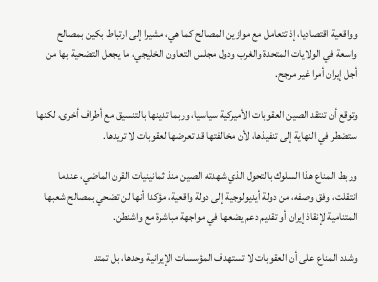وواقعية اقتصاديا، إذ تتعامل مع موازين المصالح كما هي، مشيرا إلى ارتباط بكين بمصالح واسعة في الولايات المتحدة والغرب ودول مجلس التعاون الخليجي، ما يجعل التضحية بها من أجل إيران أمرا غير مرجح.

وتوقع أن تنتقد الصين العقوبات الأميركية سياسيا، وربما تدينها بالتنسيق مع أطراف أخرى، لكنها ستضطر في النهاية إلى تنفيذها، لأن مخالفتها قد تعرضها لعقوبات لا تريدها.

وربط المناع هذا السلوك بالتحول الذي شهدته الصين منذ ثمانينيات القرن الماضي، عندما انتقلت، وفق وصفه، من دولة أيديولوجية إلى دولة واقعية، مؤكدا أنها لن تضحي بمصالح شعبها المتنامية لإنقاذ إيران أو تقديم دعم يضعها في مواجهة مباشرة مع واشنطن.

وشدد المناع على أن العقوبات لا تستهدف المؤسسات الإيرانية وحدها، بل تمتد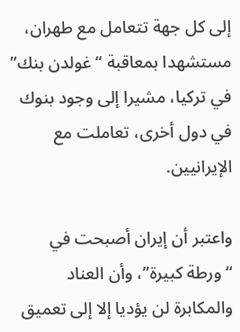إلى كل جهة تتعامل مع طهران، مستشهدا بمعاقبة “غولدن بنك” في تركيا، مشيرا إلى وجود بنوك في دول أخرى، تعاملت مع الإيرانيين.

واعتبر أن إيران أصبحت في “ورطة كبيرة”، وأن العناد والمكابرة لن يؤديا إلا إلى تعميق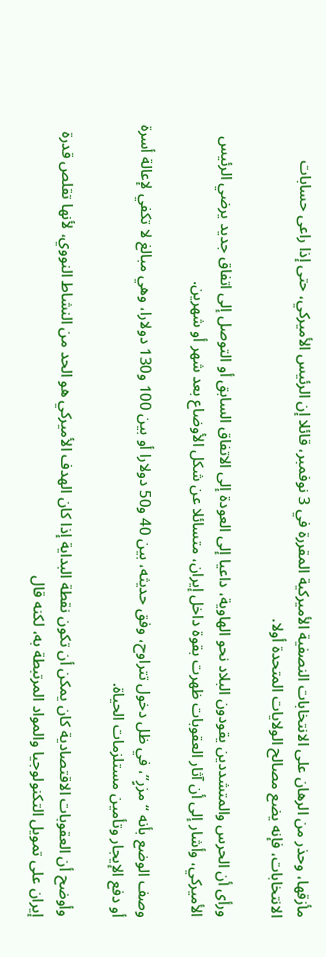مأزقها، وحذر من الرهان على الانتخابات النصفية الأميركية المقررة في 3 نوفمبر، قائلا إن الرئيس الأميركي، حتى إذا راعى حسابات الانتخابات، فإنه يضع مصالح الولايات المتحدة أولا.

ورأى أن الحرس والمتشددين يقودون البلاد نحو الهاوية، داعيا إلى العودة إلى الاتفاق السابق أو التوصل إلى اتفاق جديد يرضي الرئيس الأميركي، وأشار إلى أن آثار العقوبات ظهرت بقوة داخل إيران، متسائلا عن شكل الأوضاع بعد شهر أو شهرين.

وصف الوضع بأنه “مزرٍ”، في ظل دخول تتراوح، وفق حديثه، بين 40 و50 دولارا أو بين 100 و130 دولارا، وهي مبالغ لا تكفي لإعالة أسرة أو دفع الإيجار وتأمين مستلزمات الحياة.

وأوضح أن العقوبات الاقتصادية كان يمكن أن تكون نقطة البداية إذا كان الهدف الأميركي هو الحد من النشاط النووي، لأنها تقلص قدرة إيران على تمويل التكنولوجيا والمواد المرتبطة به، لكنه قال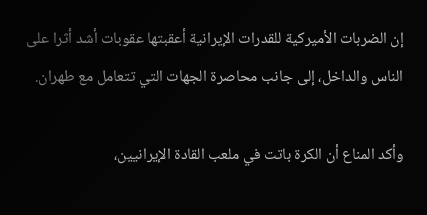إن الضربات الأميركية للقدرات الإيرانية أعقبتها عقوبات أشد أثرا على الناس والداخل، إلى جانب محاصرة الجهات التي تتعامل مع طهران.

وأكد المناع أن الكرة باتت في ملعب القادة الإيرانيين،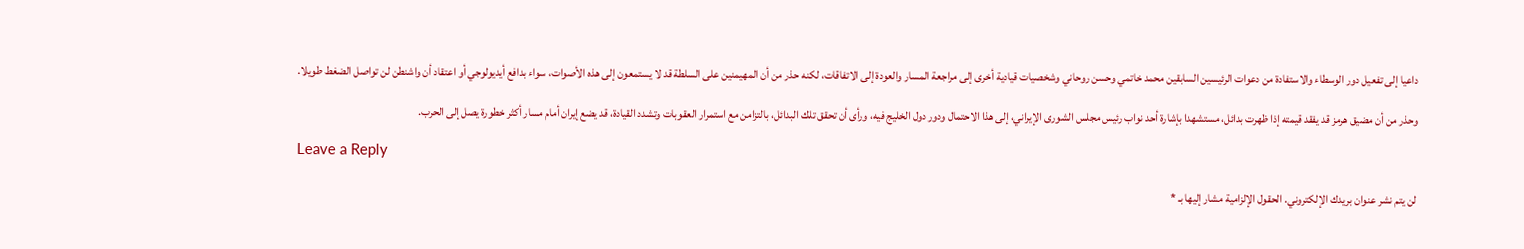داعيا إلى تفعيل دور الوسطاء والاستفادة من دعوات الرئيسين السابقين محمد خاتمي وحسن روحاني وشخصيات قيادية أخرى إلى مراجعة المسار والعودة إلى الاتفاقات، لكنه حذر من أن المهيمنين على السلطة قد لا يستمعون إلى هذه الأصوات، سواء بدافع أيديولوجي أو اعتقاد أن واشنطن لن تواصل الضغط طويلا.

وحذر من أن مضيق هرمز قد يفقد قيمته إذا ظهرت بدائل، مستشهدا بإشارة أحد نواب رئيس مجلس الشورى الإيراني، إلى هذا الاحتمال ودور دول الخليج فيه، ورأى أن تحقق تلك البدائل، بالتزامن مع استمرار العقوبات وتشدد القيادة، قد يضع إيران أمام مسار أكثر خطورة يصل إلى الحرب.

Leave a Reply

لن يتم نشر عنوان بريدك الإلكتروني. الحقول الإلزامية مشار إليها بـ *